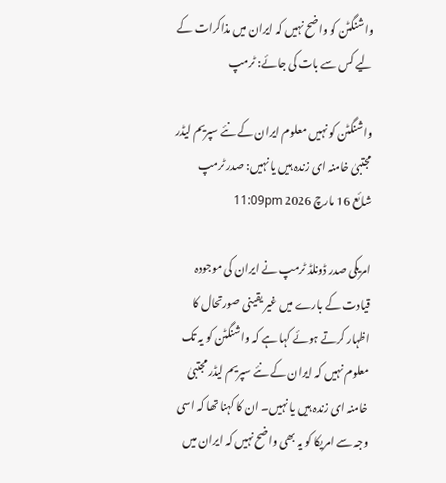واشنگٹن کو واضح نہیں کہ ایران میں مذاکرات کے لیے کس سے بات کی جائے: ٹرمپ

واشنگٹن کو نہیں معلوم ایران کے نئے سپریم لیڈر مجتبیٰ خامنہ ای زندہ ہیں یا نہیں: صدر ٹرمپ
شائع 16 مارچ 2026 11:09pm

امریکی صدر ڈونلڈ ٹرمپ نے ایران کی موجودہ قیادت کے بارے میں غیر یقینی صورتحال کا اظہار کرتے ہوئے کہا ہے کہ واشنگٹن کو یہ تک معلوم نہیں کہ ایران کے نئے سپریم لیڈر مجتبیٰ خامنہ ای زندہ ہیں یا نہیں۔ ان کا کہنا تھا کہ اسی وجہ سے امریکا کو یہ بھی واضح نہیں کہ ایران میں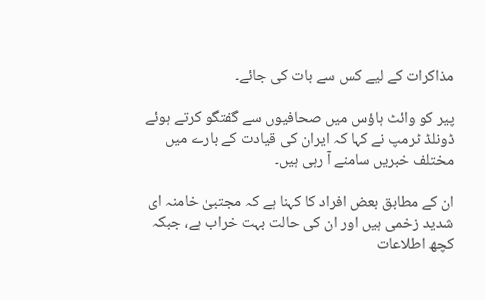مذاکرات کے لیے کس سے بات کی جائے۔

پیر کو وائٹ ہاؤس میں صحافیوں سے گفتگو کرتے ہوئے ڈونلڈ ٹرمپ نے کہا کہ ایران کی قیادت کے بارے میں مختلف خبریں سامنے آ رہی ہیں۔

ان کے مطابق بعض افراد کا کہنا ہے کہ مجتبیٰ خامنہ ای شدید زخمی ہیں اور ان کی حالت بہت خراب ہے، جبکہ کچھ اطلاعات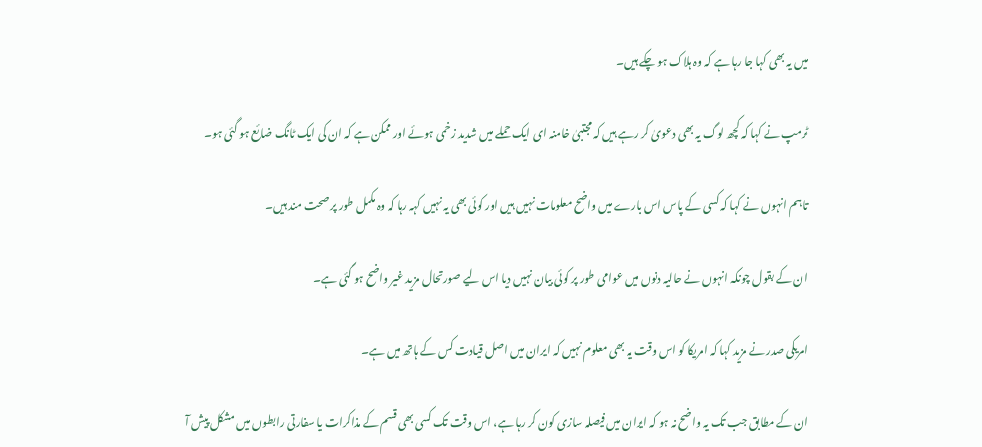میں یہ بھی کہا جا رہا ہے کہ وہ ہلاک ہو چکے ہیں۔

ٹرمپ نے کہا کہ کچھ لوگ یہ بھی دعویٰ کر رہے ہیں کہ مجتبیٰ خامنہ ای ایک حملے میں شدید زخمی ہوئے اور ممکن ہے کہ ان کی ایک ٹانگ ضائع ہو گئی ہو۔

تاہم انہوں نے کہا کہ کسی کے پاس اس بارے میں واضح معلومات نہیں ہیں اور کوئی بھی یہ نہیں کہہ رہا کہ وہ مکمل طور پر صحت مند ہیں۔

ان کے بقول چونکہ انہوں نے حالیہ دنوں میں عوامی طور پر کوئی بیان نہیں دیا اس لیے صورتحال مزید غیر واضح ہو گئی ہے۔

امریکی صدر نے مزید کہا کہ امریکا کو اس وقت یہ بھی معلوم نہیں کہ ایران میں اصل قیادت کس کے ہاتھ میں ہے۔

ان کے مطابق جب تک یہ واضح نہ ہو کہ ایران میں فیصلہ سازی کون کر رہا ہے، اس وقت تک کسی بھی قسم کے مذاکرات یا سفارتی رابطوں میں مشکل پیش آ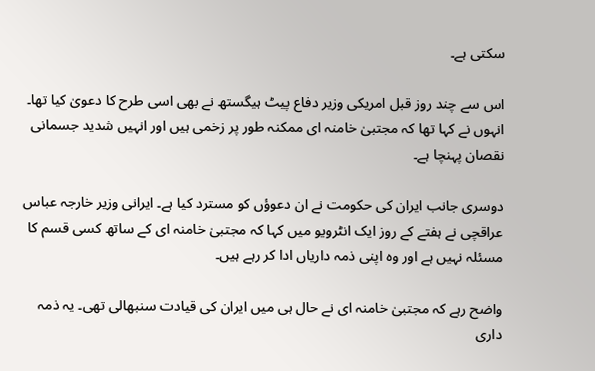سکتی ہے۔

اس سے چند روز قبل امریکی وزیر دفاع پیٹ ہیگستھ نے بھی اسی طرح کا دعویٰ کیا تھا۔ انہوں نے کہا تھا کہ مجتبیٰ خامنہ ای ممکنہ طور پر زخمی ہیں اور انہیں شدید جسمانی نقصان پہنچا ہے۔

دوسری جانب ایران کی حکومت نے ان دعوؤں کو مسترد کیا ہے۔ ایرانی وزیر خارجہ عباس عراقچی نے ہفتے کے روز ایک انٹرویو میں کہا کہ مجتبیٰ خامنہ ای کے ساتھ کسی قسم کا مسئلہ نہیں ہے اور وہ اپنی ذمہ داریاں ادا کر رہے ہیں۔

واضح رہے کہ مجتبیٰ خامنہ ای نے حال ہی میں ایران کی قیادت سنبھالی تھی۔ یہ ذمہ داری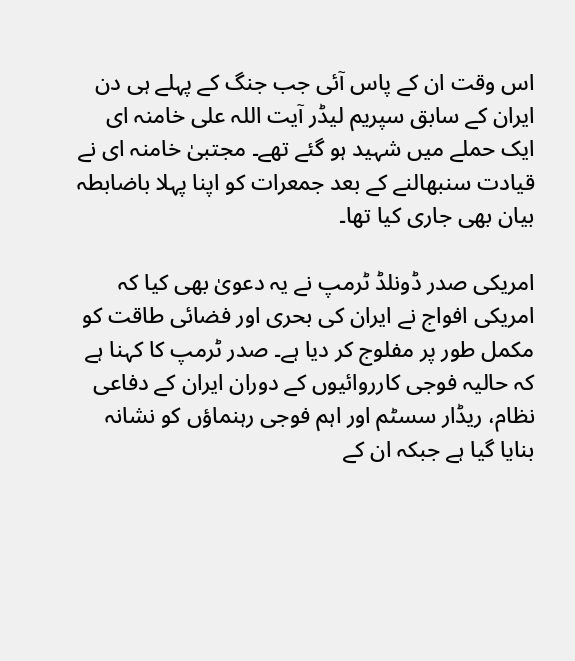اس وقت ان کے پاس آئی جب جنگ کے پہلے ہی دن ایران کے سابق سپریم لیڈر آیت اللہ علی خامنہ ای ایک حملے میں شہید ہو گئے تھے۔ مجتبیٰ خامنہ ای نے قیادت سنبھالنے کے بعد جمعرات کو اپنا پہلا باضابطہ بیان بھی جاری کیا تھا۔

امریکی صدر ڈونلڈ ٹرمپ نے یہ دعویٰ بھی کیا کہ امریکی افواج نے ایران کی بحری اور فضائی طاقت کو مکمل طور پر مفلوج کر دیا ہے۔ صدر ٹرمپ کا کہنا ہے کہ حالیہ فوجی کارروائیوں کے دوران ایران کے دفاعی نظام، ریڈار سسٹم اور اہم فوجی رہنماؤں کو نشانہ بنایا گیا ہے جبکہ ان کے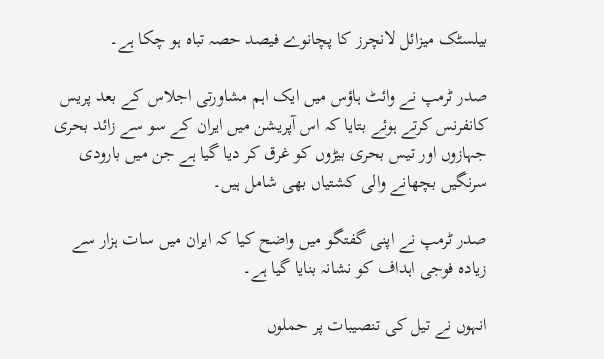بیلسٹک میزائل لانچرز کا پچانوے فیصد حصہ تباہ ہو چکا ہے۔

صدر ٹرمپ نے وائٹ ہاؤس میں ایک اہم مشاورتی اجلاس کے بعد پریس کانفرنس کرتے ہوئے بتایا کہ اس آپریشن میں ایران کے سو سے زائد بحری جہازوں اور تیس بحری بیڑوں کو غرق کر دیا گیا ہے جن میں بارودی سرنگیں بچھانے والی کشتیاں بھی شامل ہیں۔

صدر ٹرمپ نے اپنی گفتگو میں واضح کیا کہ ایران میں سات ہزار سے زیادہ فوجی اہداف کو نشانہ بنایا گیا ہے۔

انہوں نے تیل کی تنصیبات پر حملوں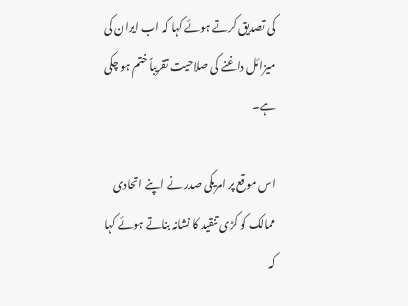کی تصدیق کرتے ہوئے کہا کہ اب ایران کی میزائل داغنے کی صلاحیت تقریباً ختم ہو چکی ہے۔

اس موقع پر امریکی صدر نے اپنے اتحادی ممالک کو کڑی تنقید کا نشانہ بناتے ہوئے کہا کہ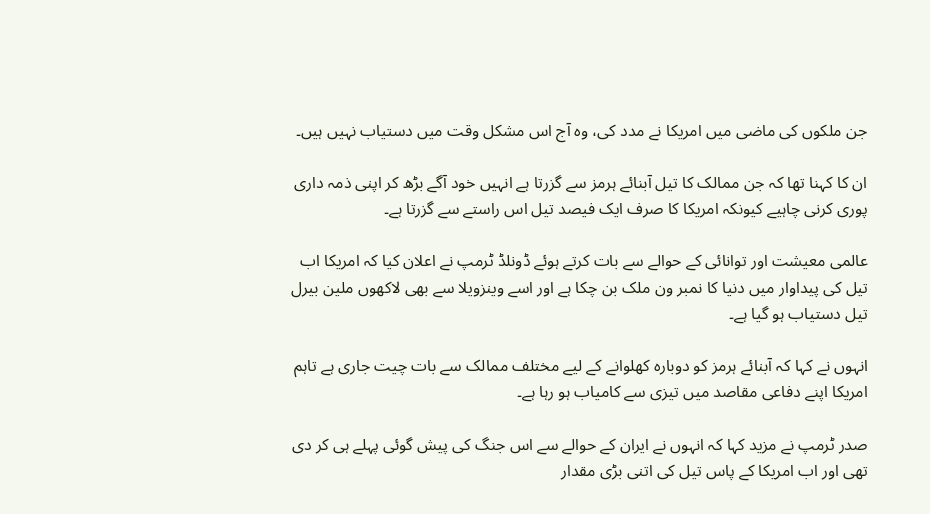جن ملکوں کی ماضی میں امریکا نے مدد کی، وہ آج اس مشکل وقت میں دستیاب نہیں ہیں۔

ان کا کہنا تھا کہ جن ممالک کا تیل آبنائے ہرمز سے گزرتا ہے انہیں خود آگے بڑھ کر اپنی ذمہ داری پوری کرنی چاہیے کیونکہ امریکا کا صرف ایک فیصد تیل اس راستے سے گزرتا ہے۔

عالمی معیشت اور توانائی کے حوالے سے بات کرتے ہوئے ڈونلڈ ٹرمپ نے اعلان کیا کہ امریکا اب تیل کی پیداوار میں دنیا کا نمبر ون ملک بن چکا ہے اور اسے وینزویلا سے بھی لاکھوں ملین بیرل تیل دستیاب ہو گیا ہے۔

انہوں نے کہا کہ آبنائے ہرمز کو دوبارہ کھلوانے کے لیے مختلف ممالک سے بات چیت جاری ہے تاہم امریکا اپنے دفاعی مقاصد میں تیزی سے کامیاب ہو رہا ہے۔

صدر ٹرمپ نے مزید کہا کہ انہوں نے ایران کے حوالے سے اس جنگ کی پیش گوئی پہلے ہی کر دی تھی اور اب امریکا کے پاس تیل کی اتنی بڑی مقدار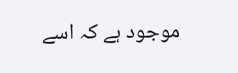موجود ہے کہ اسے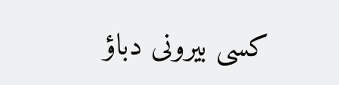کسی بیرونی دباؤ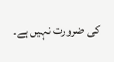کی ضرورت نہیں ہے۔